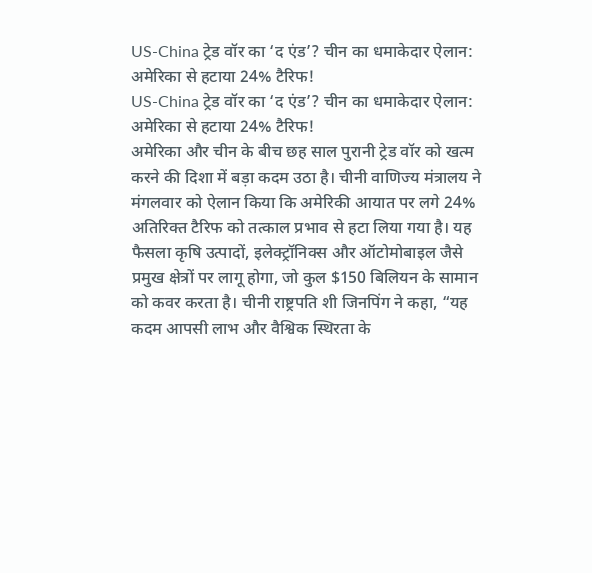US-China ट्रेड वॉर का ‘द एंड’? चीन का धमाकेदार ऐलान: अमेरिका से हटाया 24% टैरिफ!
US-China ट्रेड वॉर का ‘द एंड’? चीन का धमाकेदार ऐलान: अमेरिका से हटाया 24% टैरिफ!
अमेरिका और चीन के बीच छह साल पुरानी ट्रेड वॉर को खत्म करने की दिशा में बड़ा कदम उठा है। चीनी वाणिज्य मंत्रालय ने मंगलवार को ऐलान किया कि अमेरिकी आयात पर लगे 24% अतिरिक्त टैरिफ को तत्काल प्रभाव से हटा लिया गया है। यह फैसला कृषि उत्पादों, इलेक्ट्रॉनिक्स और ऑटोमोबाइल जैसे प्रमुख क्षेत्रों पर लागू होगा, जो कुल $150 बिलियन के सामान को कवर करता है। चीनी राष्ट्रपति शी जिनपिंग ने कहा, “यह कदम आपसी लाभ और वैश्विक स्थिरता के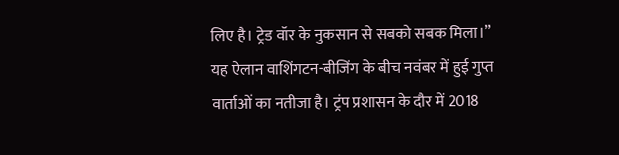लिए है। ट्रेड वॉर के नुकसान से सबको सबक मिला।”
यह ऐलान वाशिंगटन-बीजिंग के बीच नवंबर में हुई गुप्त वार्ताओं का नतीजा है। ट्रंप प्रशासन के दौर में 2018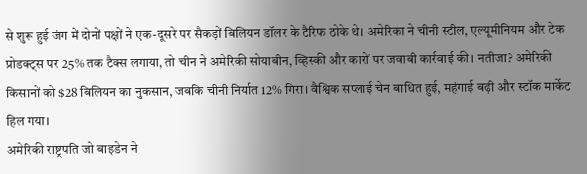से शुरू हुई जंग में दोनों पक्षों ने एक-दूसरे पर सैकड़ों बिलियन डॉलर के टैरिफ ठोके थे। अमेरिका ने चीनी स्टील, एल्यूमीनियम और टेक प्रोडक्ट्स पर 25% तक टैक्स लगाया, तो चीन ने अमेरिकी सोयाबीन, व्हिस्की और कारों पर जवाबी कार्रवाई की। नतीजा? अमेरिकी किसानों को $28 बिलियन का नुकसान, जबकि चीनी निर्यात 12% गिरा। वैश्विक सप्लाई चेन बाधित हुई, महंगाई बढ़ी और स्टॉक मार्केट हिल गया।
अमेरिकी राष्ट्रपति जो बाइडेन ने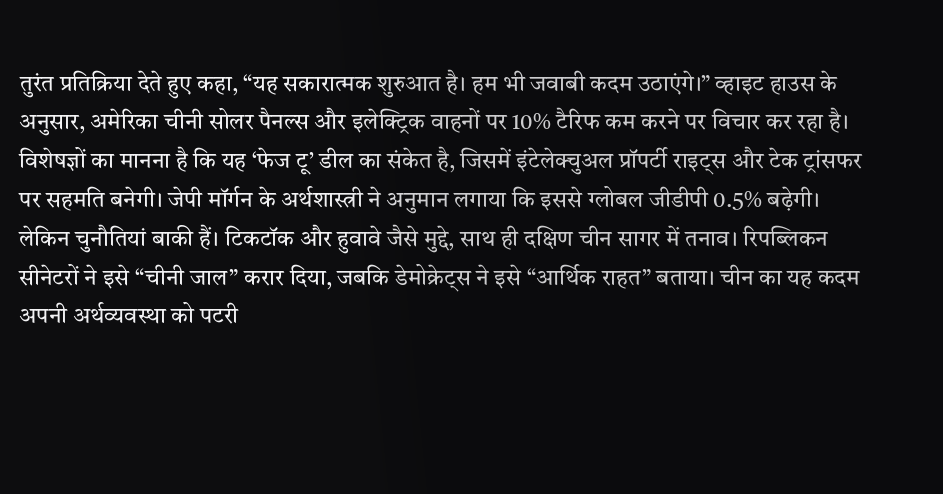तुरंत प्रतिक्रिया देते हुए कहा, “यह सकारात्मक शुरुआत है। हम भी जवाबी कदम उठाएंगे।” व्हाइट हाउस के अनुसार, अमेरिका चीनी सोलर पैनल्स और इलेक्ट्रिक वाहनों पर 10% टैरिफ कम करने पर विचार कर रहा है। विशेषज्ञों का मानना है कि यह ‘फेज टू’ डील का संकेत है, जिसमें इंटेलेक्चुअल प्रॉपर्टी राइट्स और टेक ट्रांसफर पर सहमति बनेगी। जेपी मॉर्गन के अर्थशास्त्री ने अनुमान लगाया कि इससे ग्लोबल जीडीपी 0.5% बढ़ेगी।
लेकिन चुनौतियां बाकी हैं। टिकटॉक और हुवावे जैसे मुद्दे, साथ ही दक्षिण चीन सागर में तनाव। रिपब्लिकन सीनेटरों ने इसे “चीनी जाल” करार दिया, जबकि डेमोक्रेट्स ने इसे “आर्थिक राहत” बताया। चीन का यह कदम अपनी अर्थव्यवस्था को पटरी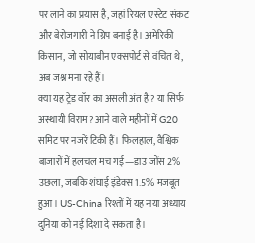पर लाने का प्रयास है, जहां रियल एस्टेट संकट और बेरोजगारी ने ग्रिप बनाई है। अमेरिकी किसान, जो सोयाबीन एक्सपोर्ट से वंचित थे, अब जश्न मना रहे हैं।
क्या यह ट्रेड वॉर का असली अंत है? या सिर्फ अस्थायी विराम? आने वाले महीनों में G20 समिट पर नजरें टिकी हैं। फिलहाल, वैश्विक बाजारों में हलचल मच गई—डाउ जोंस 2% उछला, जबकि शंघाई इंडेक्स 1.5% मजबूत हुआ। US-China रिश्तों में यह नया अध्याय दुनिया को नई दिशा दे सकता है।